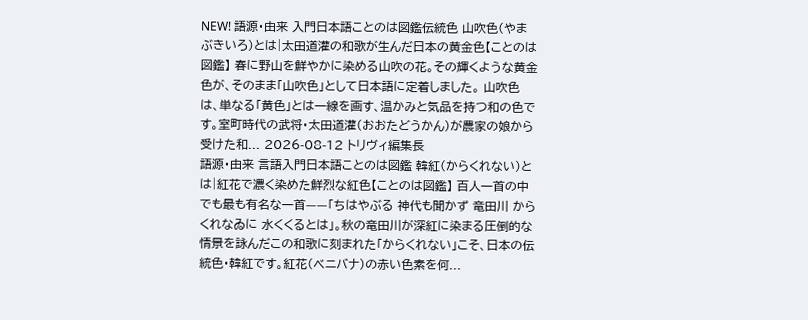NEW! 語源・由来 入門日本語ことのは図鑑伝統色 山吹色(やまぶきいろ)とは|太田道灌の和歌が生んだ日本の黄金色【ことのは図鑑】 春に野山を鮮やかに染める山吹の花。その輝くような黄金色が、そのまま「山吹色」として日本語に定着しました。 山吹色は、単なる「黄色」とは一線を画す、温かみと気品を持つ和の色です。室町時代の武将・太田道灌(おおたどうかん)が農家の娘から受けた和... 2026-08-12 トリヴィ編集長
語源・由来 言語入門日本語ことのは図鑑 韓紅(からくれない)とは|紅花で濃く染めた鮮烈な紅色【ことのは図鑑】 百人一首の中でも最も有名な一首——「ちはやぶる 神代も聞かず 竜田川 からくれなゐに 水くくるとは」。秋の竜田川が深紅に染まる圧倒的な情景を詠んだこの和歌に刻まれた「からくれない」こそ、日本の伝統色・韓紅です。紅花(ベニバナ)の赤い色素を何...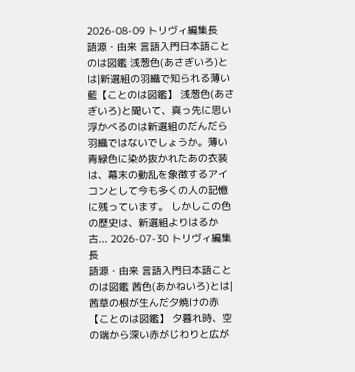2026-08-09 トリヴィ編集長
語源・由来 言語入門日本語ことのは図鑑 浅葱色(あさぎいろ)とは|新選組の羽織で知られる薄い藍【ことのは図鑑】 浅葱色(あさぎいろ)と聞いて、真っ先に思い浮かべるのは新選組のだんだら羽織ではないでしょうか。薄い青緑色に染め抜かれたあの衣装は、幕末の動乱を象徴するアイコンとして今も多くの人の記憶に残っています。 しかしこの色の歴史は、新選組よりはるか古... 2026-07-30 トリヴィ編集長
語源・由来 言語入門日本語ことのは図鑑 茜色(あかねいろ)とは|茜草の根が生んだ夕焼けの赤【ことのは図鑑】 夕暮れ時、空の端から深い赤がじわりと広が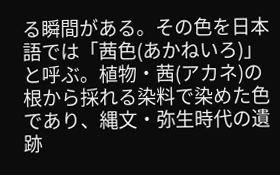る瞬間がある。その色を日本語では「茜色(あかねいろ)」と呼ぶ。植物・茜(アカネ)の根から採れる染料で染めた色であり、縄文・弥生時代の遺跡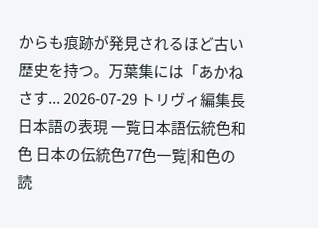からも痕跡が発見されるほど古い歴史を持つ。万葉集には「あかねさす... 2026-07-29 トリヴィ編集長
日本語の表現 一覧日本語伝統色和色 日本の伝統色77色一覧|和色の読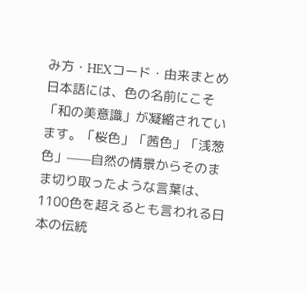み方・HEXコード・由来まとめ 日本語には、色の名前にこそ「和の美意識」が凝縮されています。「桜色」「茜色」「浅葱色」——自然の情景からそのまま切り取ったような言葉は、1100色を超えるとも言われる日本の伝統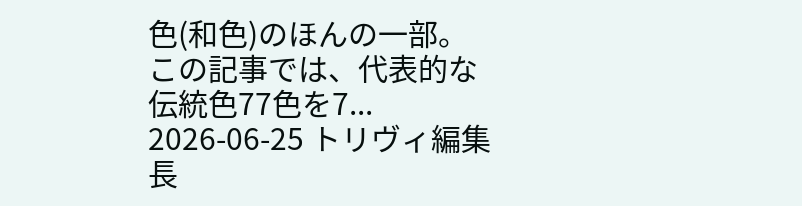色(和色)のほんの一部。 この記事では、代表的な伝統色77色を7... 2026-06-25 トリヴィ編集長